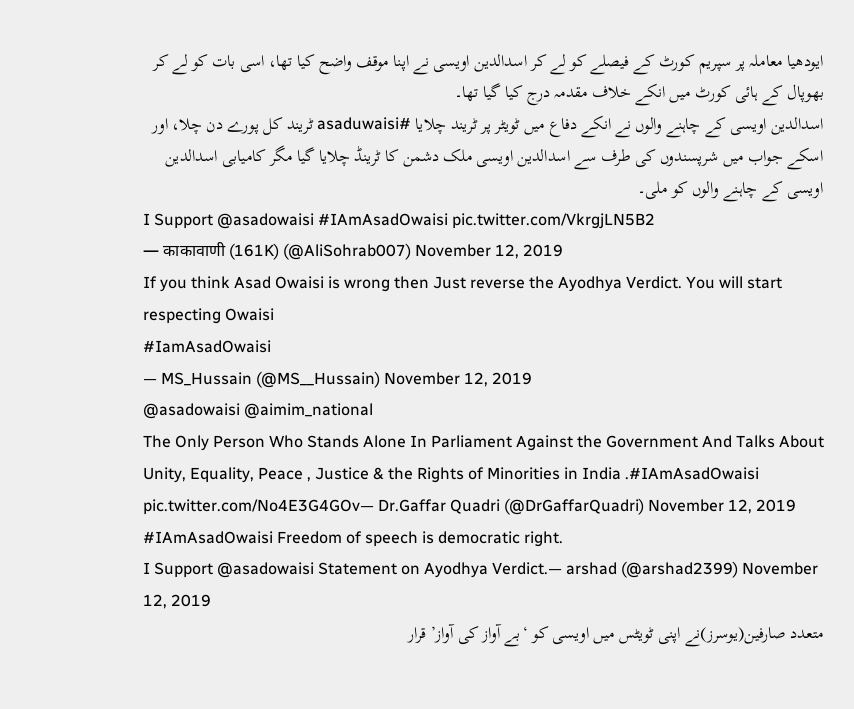ایودھیا معاملہ پر سپریم کورٹ کے فیصلے کو لے کر اسدالدین اویسی نے اپنا موقف واضح کیا تھا، اسی بات کو لے کر بھوپال کے ہائی کورٹ میں انکے خلاف مقدمہ درج کیا گیا تھا۔
اسدالدین اویسی کے چاہنے والوں نے انکے دفاع میں ٹویٹر پر ٹریند چلایا #asaduwaisi ٹریند کل پورے دن چلا، اور اسکے جواب میں شرپسندوں کی طرف سے اسدالدین اویسی ملک دشمن کا ٹرینڈ چلایا گیا مگر کامیابی اسدالدین اویسی کے چاہنے والوں کو ملی۔
I Support @asadowaisi #IAmAsadOwaisi pic.twitter.com/VkrgjLN5B2
— काकावाणी (161K) (@AliSohrab007) November 12, 2019
If you think Asad Owaisi is wrong then Just reverse the Ayodhya Verdict. You will start respecting Owaisi
#IamAsadOwaisi
— MS_Hussain (@MS__Hussain) November 12, 2019
@asadowaisi @aimim_national
The Only Person Who Stands Alone In Parliament Against the Government And Talks About Unity, Equality, Peace , Justice & the Rights of Minorities in India .#IAmAsadOwaisi pic.twitter.com/No4E3G4GOv— Dr.Gaffar Quadri (@DrGaffarQuadri) November 12, 2019
#IAmAsadOwaisi Freedom of speech is democratic right.
I Support @asadowaisi Statement on Ayodhya Verdict.— arshad (@arshad2399) November 12, 2019
متعدد صارفین(یوسرز)نے اپنی ٹویٹس میں اویسی کو ‘بے آواز کی آواز’ قرار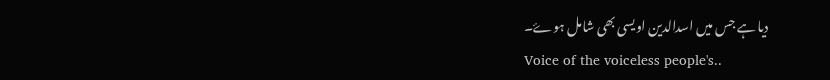دیا ہے جس میں اسدالدین اویسی بھی شامل ہوۓ۔
Voice of the voiceless people's..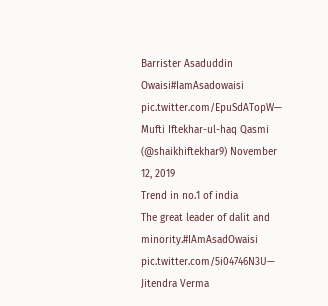Barrister Asaduddin Owaisi#IamAsadowaisi pic.twitter.com/EpuSdATopW— Mufti Iftekhar-ul-haq Qasmi (@shaikhiftekhar9) November 12, 2019
Trend in no.1 of india
The great leader of dalit and minority.#IAmAsadOwaisi pic.twitter.com/5i04746N3U— Jitendra Verma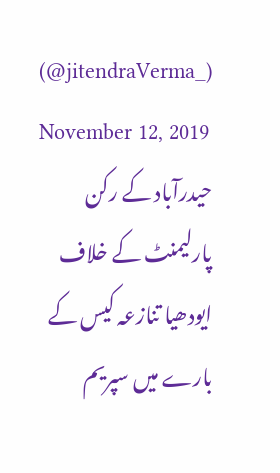(@jitendraVerma_) November 12, 2019
حیدرآباد کے رکن پارلیمنٹ کے خلاف ایودھیا تنازعہ کیس کے بارے میں سپریم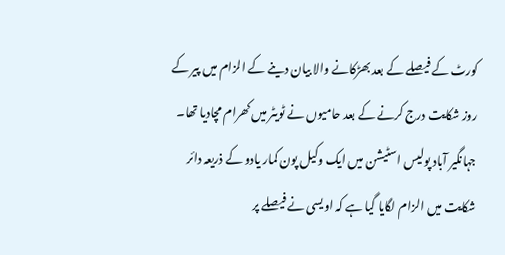کورٹ کے فیصلے کے بعد بھڑکانے والا بیان دینے کے الزام میں پیر کے روز شکایت درج کرنے کے بعد حامیوں نے ٹویٹر میں کھرام مچادیا تھا۔
جہانگیر آباد پولیس اسٹیشن میں ایک وکیل پون کمار یادو کے ذریعہ دائر شکایت میں الزام لگایا گیا ہے کہ اویسی نے فیصلے پر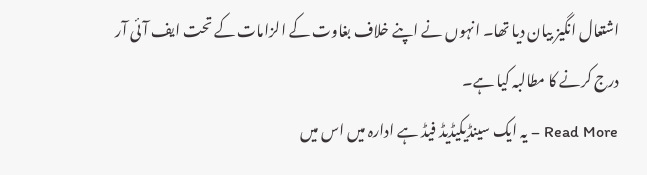اشتعال انگیز بیان دیا تھا۔ انہوں نے اپنے خلاف بغاوت کے الزامات کے تحت ایف آئی آر درج کرنے کا مطالبہ کیا ہے۔
Read More – یہ ایک سینڈیکیڈیڈ فیڈ ہے ادارہ میں اس میں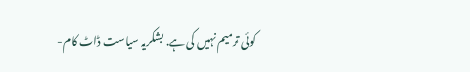کوئی ترمیم نہیں کی ہے. بشکریہ سیاست ڈاٹ کام-